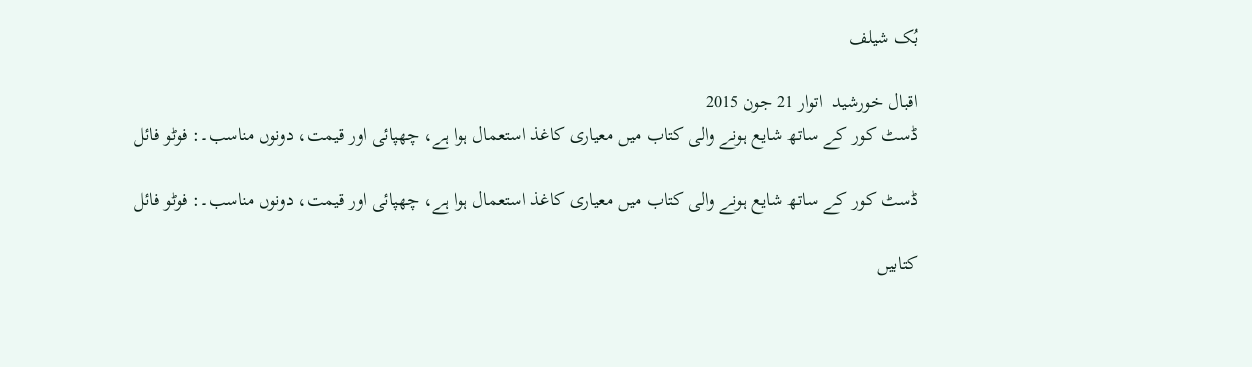بُک شیلف

اقبال خورشید  اتوار 21 جون 2015
ڈسٹ کور کے ساتھ شایع ہونے والی کتاب میں معیاری کاغذ استعمال ہوا ہے، چھپائی اور قیمت، دونوں مناسب۔: فوٹو فائل

ڈسٹ کور کے ساتھ شایع ہونے والی کتاب میں معیاری کاغذ استعمال ہوا ہے، چھپائی اور قیمت، دونوں مناسب۔: فوٹو فائل

کتابیں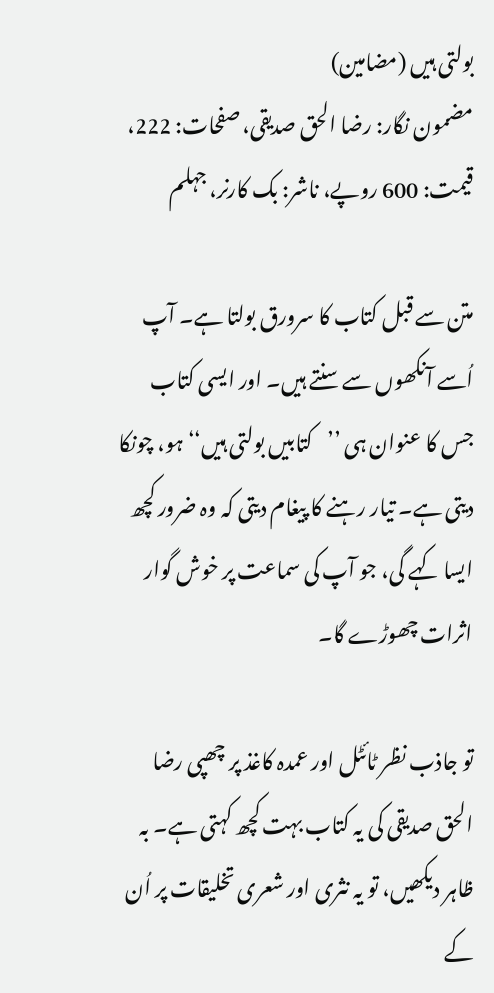بولتی ہیں (مضامین)
مضمون نگار: رضا الحق صدیقی، صفحات: 222، قیمت: 600 روپے، ناشر: بک کارنر، جہلم

متن سے قبل کتاب کا سرورق بولتا ہے۔ آپ اُسے آنکھوں سے سنتے ہیں۔ اور ایسی کتاب جس کا عنوان ہی ’’کتابیں بولتی ہیں‘‘ ہو، چونکا دیتی ہے۔ تیار رہنے کا پیغام دیتی کہ وہ ضرور کچھ ایسا کہے گی، جو آپ کی سماعت پر خوش گوار اثرات چھوڑے گا۔

تو جاذب نظر ٹائٹل اور عمدہ کاغذ پر چھپی رضا الحق صدیقی کی یہ کتاب بہت کچھ کہتی ہے۔ بہ ظاہر دیکھیں، تو یہ نثری اور شعری تخلیقات پر اُن کے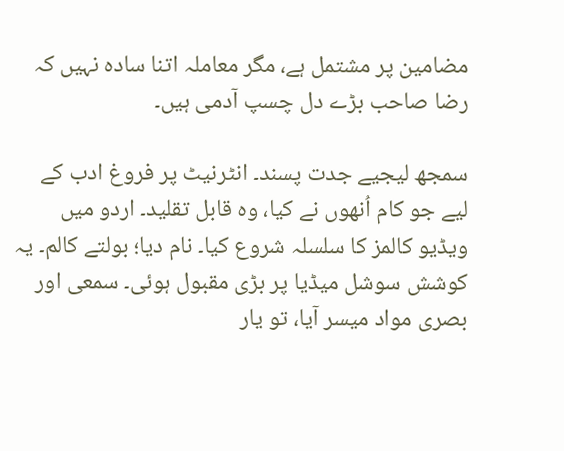مضامین پر مشتمل ہے، مگر معاملہ اتنا سادہ نہیں کہ رضا صاحب بڑے دل چسپ آدمی ہیں۔

سمجھ لیجیے جدت پسند۔ انٹرنیٹ پر فروغ ادب کے لیے جو کام اُنھوں نے کیا، وہ قابل تقلید۔ اردو میں ویڈیو کالمز کا سلسلہ شروع کیا۔ نام دیا؛ بولتے کالم۔ یہ کوشش سوشل میڈیا پر بڑی مقبول ہوئی۔ سمعی اور بصری مواد میسر آیا، تو یار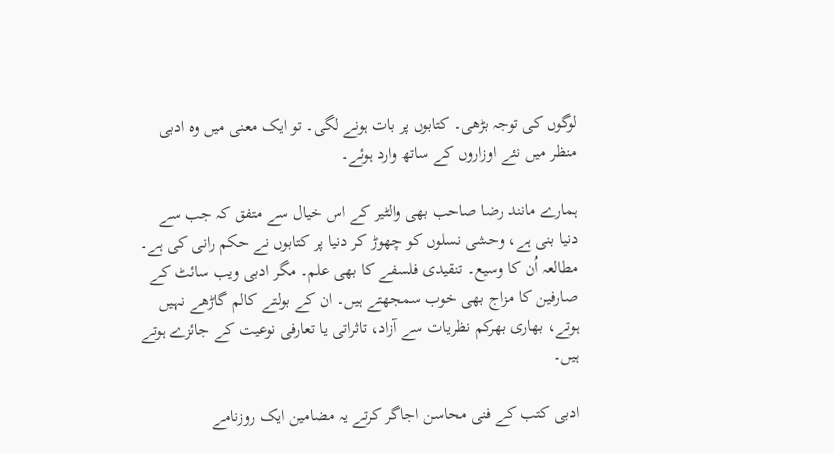لوگوں کی توجہ بڑھی۔ کتابوں پر بات ہونے لگی۔ تو ایک معنی میں وہ ادبی منظر میں نئے اوزاروں کے ساتھ وارد ہوئے۔

ہمارے مانند رضا صاحب بھی والٹیر کے اس خیال سے متفق کہ جب سے دنیا بنی ہے، وحشی نسلوں کو چھوڑ کر دنیا پر کتابوں نے حکم رانی کی ہے۔ مطالعہ اُن کا وسیع۔ تنقیدی فلسفے کا بھی علم۔ مگر ادبی ویب سائٹ کے صارفین کا مزاج بھی خوب سمجھتے ہیں۔ ان کے بولتے کالم گاڑھے نہیں ہوتے، بھاری بھرکم نظریات سے آزاد، تاثراتی یا تعارفی نوعیت کے جائزے ہوتے ہیں۔

ادبی کتب کے فنی محاسن اجاگر کرتے یہ مضامین ایک روزنامے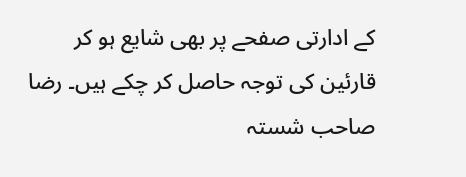کے ادارتی صفحے پر بھی شایع ہو کر قارئین کی توجہ حاصل کر چکے ہیں۔ رضا صاحب شستہ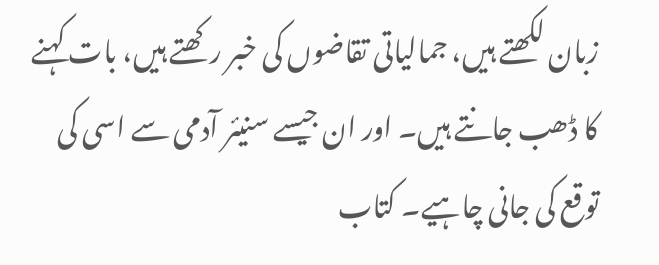زبان لکھتے ہیں، جمالیاتی تقاضوں کی خبر رکھتے ہیں، بات کہنے کا ڈھب جانتے ہیں۔ اور ان جیسے سنیئر آدمی سے اسی کی توقع کی جانی چاہیے۔ کتاب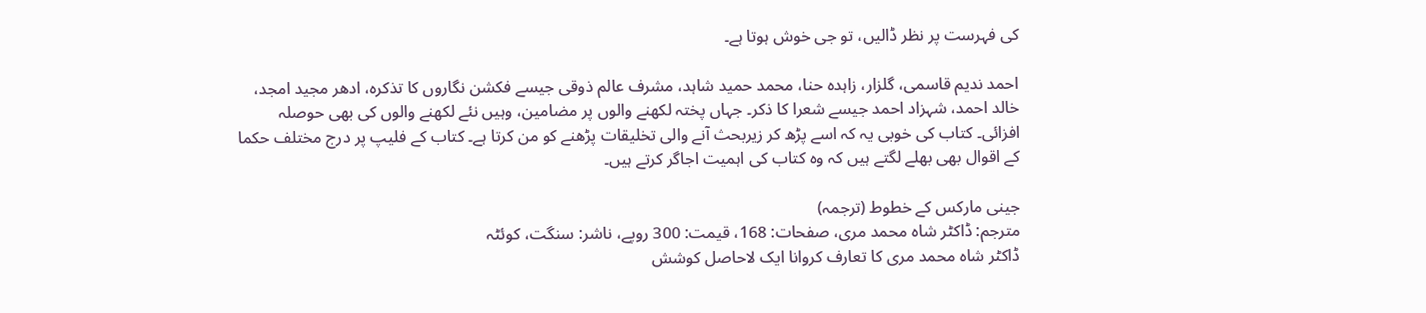کی فہرست پر نظر ڈالیں، تو جی خوش ہوتا ہے۔

احمد ندیم قاسمی، گلزار، زاہدہ حنا، محمد حمید شاہد، مشرف عالم ذوقی جیسے فکشن نگاروں کا تذکرہ، ادھر مجید امجد، خالد احمد، شہزاد احمد جیسے شعرا کا ذکر۔ جہاں پختہ لکھنے والوں پر مضامین، وہیں نئے لکھنے والوں کی بھی حوصلہ افزائی۔ کتاب کی خوبی یہ کہ اسے پڑھ کر زیربحث آنے والی تخلیقات پڑھنے کو من کرتا ہے۔ کتاب کے فلیپ پر درج مختلف حکما کے اقوال بھی بھلے لگتے ہیں کہ وہ کتاب کی اہمیت اجاگر کرتے ہیں۔

جینی مارکس کے خطوط (ترجمہ)
مترجم: ڈاکٹر شاہ محمد مری، صفحات: 168، قیمت: 300 روپے، ناشر: سنگت، کوئٹہ
ڈاکٹر شاہ محمد مری کا تعارف کروانا ایک لاحاصل کوشش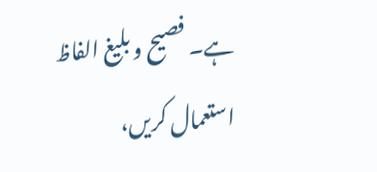ہے۔ فصیح و بلیغ الفاظ استعمال کریں،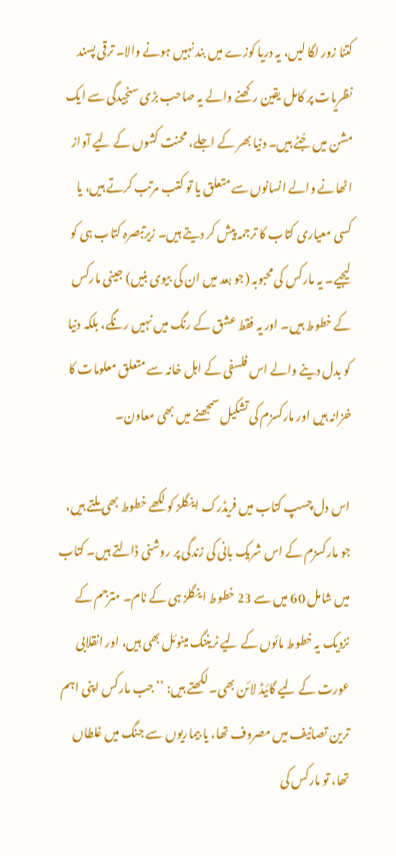کتنا زور لگا لیں، یہ دریا کوزے میں بند نہیں ہونے والا۔ ترقی پسند نظریات پر کامل یقین رکھنے والے یہ صاحب بڑی سنجیدگی سے ایک مشن میں جُٹے ہیں۔ دنیا بھر کے اجلے، محنت کشوں کے لیے آواز اٹھانے والے انسانوں سے متعلق یا تو کتب مرتب کرتے ہیں، یا کسی معیاری کتاب کا ترجمہ پیش کر دیتے ہیں۔ زیرتبصرہ کتاب ہی کو لیجیے۔ یہ مارکس کی محبوبہ (جو بعد میں ان کی بیوی بنیں) جینی مارکس کے خطوط ہیں۔ اور یہ فقط عشق کے رنگ میں نہیں رنگے، بلکہ دنیا کو بدل دینے والے اس فلسفی کے اہل خانہ سے متعلق معلومات کا خزانہ ہیں اور مارکسزم کی تشکیل سمجھنے میں بھی معاون۔

اس دل چسپ کتاب میں فریڈرک اینگلز کو لکھے خطوط بھی ملتے ہیں، جو مارکسزم کے اس شریک بانی کی زندگی پر روشنی ڈالتے ہیں۔ کتاب میں شامل 60 میں سے 23 خطوط اینگلز ہی کے نام۔ مترجم کے نزدیک یہ خطوط مائوں کے لیے ٹریننگ مینوئل بھی ہیں، اور انقلابی عورت کے لیے گائیڈ لائن بھی۔ لکھتے ہیں: ’’جب مارکس اپنی اہم ترین تصانیف میں مصروف تھا، یا بیماریوں سے جنگ میں غلطاں تھا، تو مارکس کی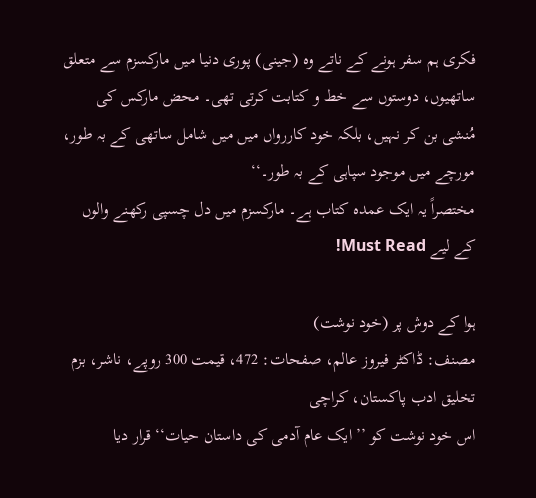فکری ہم سفر ہونے کے ناتے وہ (جینی) پوری دنیا میں مارکسزم سے متعلق ساتھیوں، دوستوں سے خط و کتابت کرتی تھی۔ محض مارکس کی مُنشی بن کر نہیں، بلکہ خود کاررواں میں میں شامل ساتھی کے بہ طور، مورچے میں موجود سپاہی کے بہ طور۔‘‘
مختصراً یہ ایک عمدہ کتاب ہے۔ مارکسزم میں دل چسپی رکھنے والوں کے لیے Must Read!

ہوا کے دوش پر (خود نوشت)
مصنف: ڈاکٹر فیروز عالم، صفحات: 472، قیمت 300 روپے، ناشر، بزم تخلیق ادب پاکستان، کراچی
اس خود نوشت کو ’’ایک عام آدمی کی داستان حیات‘‘ قرار دیا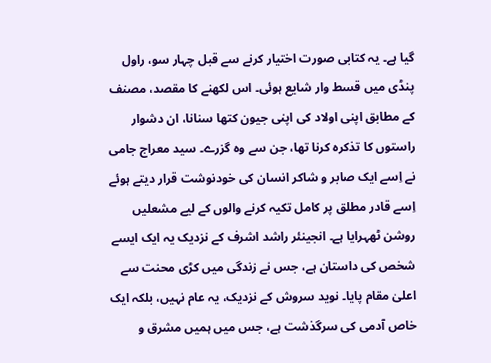گیا ہے۔ یہ کتابی صورت اختیار کرنے سے قبل چہار سو، راول پنڈی میں قسط وار شایع ہوئی۔ اس لکھنے کا مقصد، مصنف کے مطابق اپنی اولاد کی اپنی جیون کتھا سنانا، ان دشوار راستوں کا تذکرہ کرنا تھا، جن سے وہ گزرے۔ سید معراج جامی نے اِسے ایک صابر و شاکر انسان کی خودنوشت قرار دیتے ہوئے اِسے قادر مطلق پر کامل تکیہ کرنے والوں کے لیے مشعلیں روشن ٹھہرایا ہے۔ انجینئر راشد اشرف کے نزدیک یہ ایک ایسے شخص کی داستان ہے، جس نے زندگی میں کڑی محنت سے اعلیٰ مقام پایا۔ نوید سروش کے نزدیک، یہ عام نہیں، بلکہ ایک خاص آدمی کی سرگذشت ہے، جس میں ہمیں مشرق و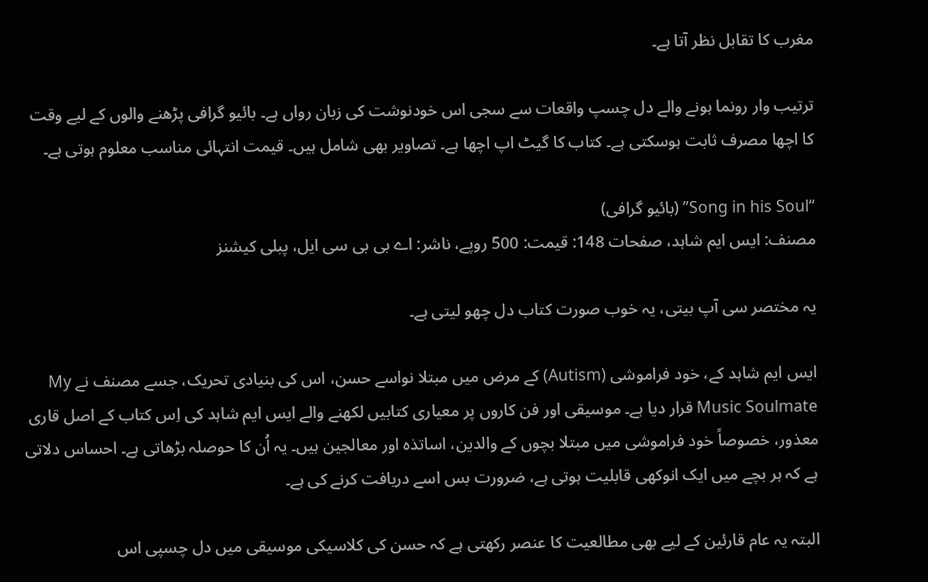مغرب کا تقابل نظر آتا ہے۔

ترتیب وار رونما ہونے والے دل چسپ واقعات سے سجی اس خودنوشت کی زبان رواں ہے۔ بائیو گرافی پڑھنے والوں کے لیے وقت کا اچھا مصرف ثابت ہوسکتی ہے۔ کتاب کا گیٹ اپ اچھا ہے۔ تصاویر بھی شامل ہیں۔ قیمت انتہائی مناسب معلوم ہوتی ہے۔

“Song in his Soul” (بائیو گرافی)
مصنف: ایس ایم شاہد، صفحات 148: قیمت: 500 روپے، ناشر: اے بی بی سی ایل، پبلی کیشنز

یہ مختصر سی آپ بیتی، یہ خوب صورت کتاب دل چھو لیتی ہے۔

ایس ایم شاہد کے، خود فراموشی (Autism) کے مرض میں مبتلا نواسے حسن، اس کی بنیادی تحریک، جسے مصنف نے My Music Soulmate قرار دیا ہے۔ موسیقی اور فن کاروں پر معیاری کتابیں لکھنے والے ایس ایم شاہد کی اِس کتاب کے اصل قاری معذور، خصوصاً خود فراموشی میں مبتلا بچوں کے والدین، اساتذہ اور معالجین ہیں۔ یہ اُن کا حوصلہ بڑھاتی ہے۔ احساس دلاتی ہے کہ ہر بچے میں ایک انوکھی قابلیت ہوتی ہے، ضرورت بس اسے دریافت کرنے کی ہے۔

البتہ یہ عام قارئین کے لیے بھی مطالعیت کا عنصر رکھتی ہے کہ حسن کی کلاسیکی موسیقی میں دل چسپی اس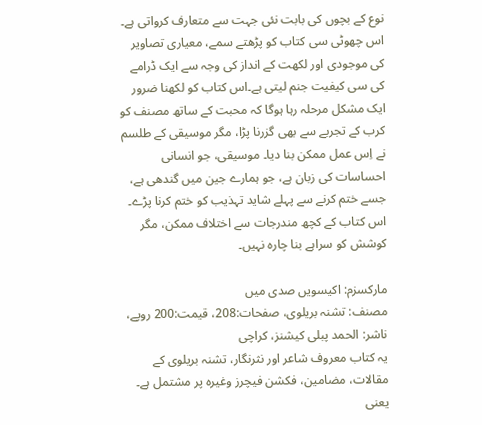نوع کے بچوں کی بابت نئی جہت سے متعارف کرواتی ہے۔ اس چھوٹی سی کتاب کو پڑھتے سمے، معیاری تصاویر کی موجودی اور لکھت کے انداز کی وجہ سے ایک ڈرامے کی سی کیفیت جنم لیتی ہے۔اس کتاب کو لکھنا ضرور ایک مشکل مرحلہ رہا ہوگا کہ محبت کے ساتھ مصنف کو کرب کے تجربے سے بھی گزرنا پڑا، مگر موسیقی کے طلسم نے اِس عمل ممکن بنا دیا۔ موسیقی، جو انسانی احساسات کی زبان ہے، جو ہمارے جین میں گندھی ہے، جسے ختم کرنے سے پہلے شاید تہذیب کو ختم کرنا پڑے۔ اس کتاب کے کچھ مندرجات سے اختلاف ممکن، مگر کوشش کو سراہے بنا چارہ نہیں۔

مارکسزم: اکیسویں صدی میں
مصنف: تشنہ بریلوی، صفحات:208، قیمت:200 روپے، ناشر: الحمد پبلی کیشنز، کراچی
یہ کتاب معروف شاعر اور نثرنگار، تشنہ بریلوی کے مقالات، مضامین، فکشن فیچرز وغیرہ پر مشتمل ہے۔ یعنی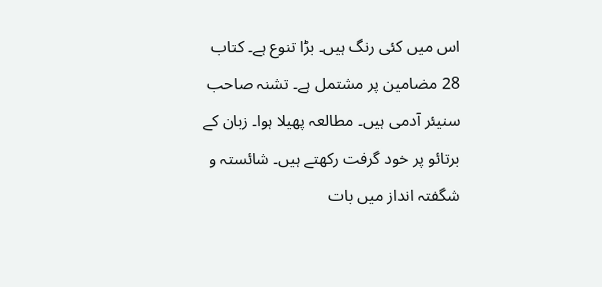اس میں کئی رنگ ہیں۔ بڑا تنوع ہے۔ کتاب 28 مضامین پر مشتمل ہے۔ تشنہ صاحب سنیئر آدمی ہیں۔ مطالعہ پھیلا ہوا۔ زبان کے برتائو پر خود گرفت رکھتے ہیں۔ شائستہ و شگفتہ انداز میں بات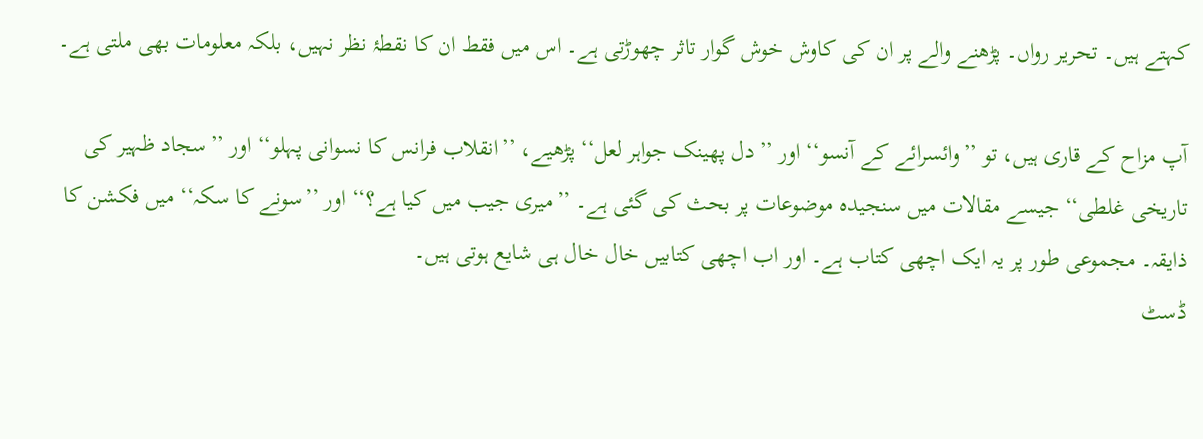کہتے ہیں۔ تحریر رواں۔ پڑھنے والے پر ان کی کاوش خوش گوار تاثر چھوڑتی ہے۔ اس میں فقط ان کا نقطۂ نظر نہیں، بلکہ معلومات بھی ملتی ہے۔

آپ مزاح کے قاری ہیں، تو ’’وائسرائے کے آنسو‘‘ اور ’’دل پھینک جواہر لعل‘‘ پڑھیے، ’’انقلاب فرانس کا نسوانی پہلو‘‘ اور ’’سجاد ظہیر کی تاریخی غلطی‘‘ جیسے مقالات میں سنجیدہ موضوعات پر بحث کی گئی ہے۔ ’’میری جیب میں کیا ہے؟‘‘ اور ’’سونے کا سکہ‘‘ میں فکشن کا ذایقہ۔ مجموعی طور پر یہ ایک اچھی کتاب ہے۔ اور اب اچھی کتابیں خال خال ہی شایع ہوتی ہیں۔
ڈسٹ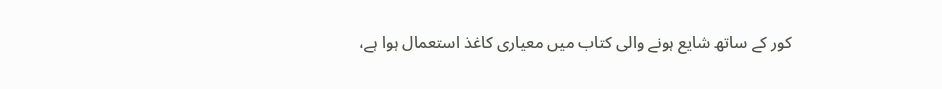کور کے ساتھ شایع ہونے والی کتاب میں معیاری کاغذ استعمال ہوا ہے،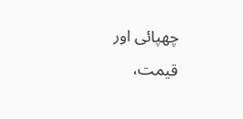چھپائی اور قیمت،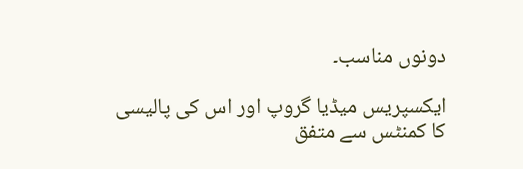دونوں مناسب۔

ایکسپریس میڈیا گروپ اور اس کی پالیسی کا کمنٹس سے متفق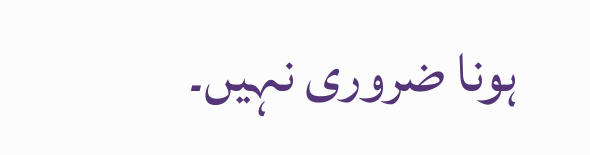ہونا ضروری نہیں۔